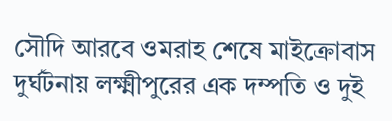সৌদি আরবে ওমরাহ শেষে মাইক্রোবাস দুর্ঘটনায় লক্ষ্মীপুরের এক দম্পতি ও দুই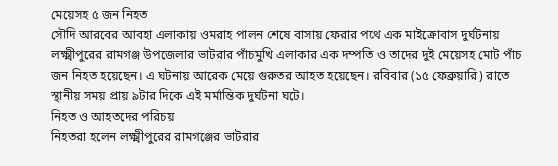মেয়েসহ ৫ জন নিহত
সৌদি আরবের আবহা এলাকায় ওমরাহ পালন শেষে বাসায় ফেরার পথে এক মাইক্রোবাস দুর্ঘটনায় লক্ষ্মীপুরের রামগঞ্জ উপজেলার ভাটরার পাঁচমুখি এলাকার এক দম্পতি ও তাদের দুই মেয়েসহ মোট পাঁচ জন নিহত হয়েছেন। এ ঘটনায় আরেক মেয়ে গুরুতর আহত হয়েছেন। রবিবার (১৫ ফেব্রুয়ারি) রাতে স্থানীয় সময় প্রায় ৯টার দিকে এই মর্মান্তিক দুর্ঘটনা ঘটে।
নিহত ও আহতদের পরিচয়
নিহতরা হলেন লক্ষ্মীপুরের রামগঞ্জের ভাটরার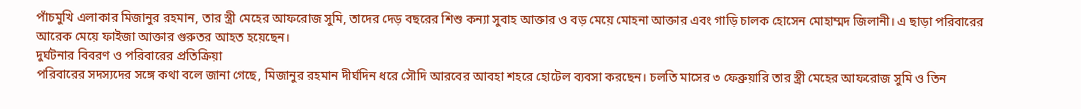পাঁচমুখি এলাকার মিজানুর রহমান, তার স্ত্রী মেহের আফরোজ সুমি, তাদের দেড় বছরের শিশু কন্যা সুবাহ আক্তার ও বড় মেয়ে মোহনা আক্তার এবং গাড়ি চালক হোসেন মোহাম্মদ জিলানী। এ ছাড়া পরিবারের আরেক মেয়ে ফাইজা আক্তার গুরুতর আহত হয়েছেন।
দুর্ঘটনার বিবরণ ও পরিবারের প্রতিক্রিয়া
পরিবারের সদস্যদের সঙ্গে কথা বলে জানা গেছে, মিজানুর রহমান দীর্ঘদিন ধরে সৌদি আরবের আবহা শহরে হোটেল ব্যবসা করছেন। চলতি মাসের ৩ ফেব্রুয়ারি তার স্ত্রী মেহের আফরোজ সুমি ও তিন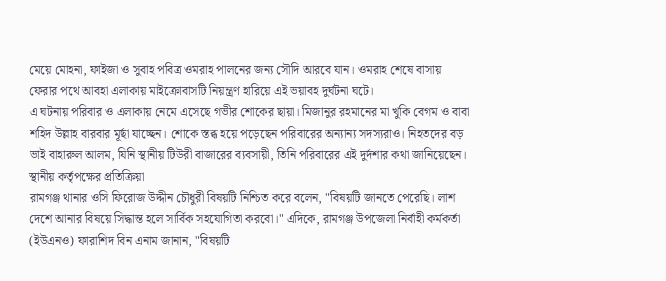মেয়ে মোহনা, ফাইজা ও সুবাহ পবিত্র ওমরাহ পালনের জন্য সৌদি আরবে যান। ওমরাহ শেষে বাসায় ফেরার পথে আবহা এলাকায় মাইক্রোবাসটি নিয়ন্ত্রণ হারিয়ে এই ভয়াবহ দুর্ঘটনা ঘটে।
এ ঘটনায় পরিবার ও এলাকায় নেমে এসেছে গভীর শোকের ছায়া। মিজানুর রহমানের মা খুকি বেগম ও বাবা শহিদ উল্লাহ বারবার মূর্ছা যাচ্ছেন। শোকে স্তব্ধ হয়ে পড়েছেন পরিবারের অন্যান্য সদস্যরাও। নিহতদের বড় ভাই বাহারুল আলম, যিনি স্থানীয় টিউরী বাজারের ব্যবসায়ী, তিনি পরিবারের এই দুর্দশার কথা জানিয়েছেন।
স্থানীয় কর্তৃপক্ষের প্রতিক্রিয়া
রামগঞ্জ থানার ওসি ফিরোজ উদ্দীন চৌধুরী বিষয়টি নিশ্চিত করে বলেন, "বিষয়টি জানতে পেরেছি। লাশ দেশে আনার বিষয়ে সিদ্ধান্ত হলে সার্বিক সহযোগিতা করবো।" এদিকে, রামগঞ্জ উপজেলা নির্বাহী কর্মকর্তা (ইউএনও) ফারাশিদ বিন এনাম জানান, "বিষয়টি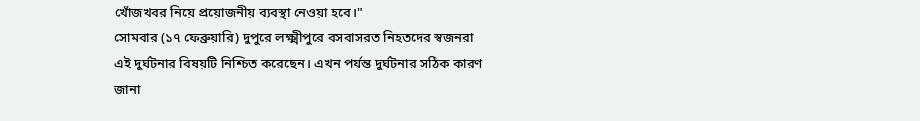খোঁজখবর নিয়ে প্রয়োজনীয় ব্যবস্থা নেওয়া হবে।"
সোমবার (১৭ ফেব্রুয়ারি) দুপুরে লক্ষ্মীপুরে বসবাসরত নিহতদের স্বজনরা এই দুর্ঘটনার বিষয়টি নিশ্চিত করেছেন। এখন পর্যন্ত দুর্ঘটনার সঠিক কারণ জানা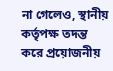না গেলেও, স্থানীয় কর্তৃপক্ষ তদন্ত করে প্রয়োজনীয়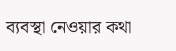ব্যবস্থা নেওয়ার কথা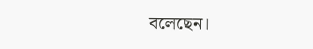বলেছেন।